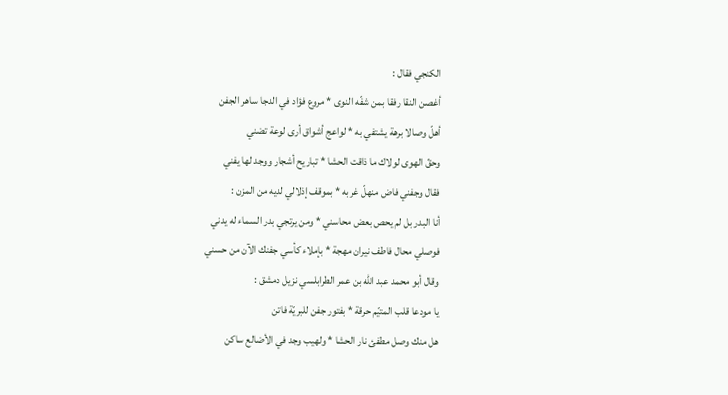الكنجي فقال :
أغصن النقا رفقا بمن شفّه النوى * مروع فؤاد في الدجا ساهر الجفن
أهلّ وصالا برهة يشتفي به * لواعج أشواق أرى لوعة تضني
وحقّ الهوى لولاك ما ذاقت الحشا * تباريح أشجار ووجد لها يفني
فقال وجفني فاض منهلّ غربه * بموقف إذلالي لديه من المزن :
أنا البدر بل لم يحص بعض محاسني * ومن يرتجي بدر السماء له يدني
فوصلي محال فاطف نيران مهجة * بإملاء كأسي جفنك الآن من حسني
وقال أبو محمد عبد اللّه بن عمر الطرابلسي نزيل دمشق :
يا مودعا قلب المتيّم حرقة * بفتور جفن للبريّة فاتن
هل منك وصل مطفئ نار الحشا * ولهيب وجد في الأضالع ساكن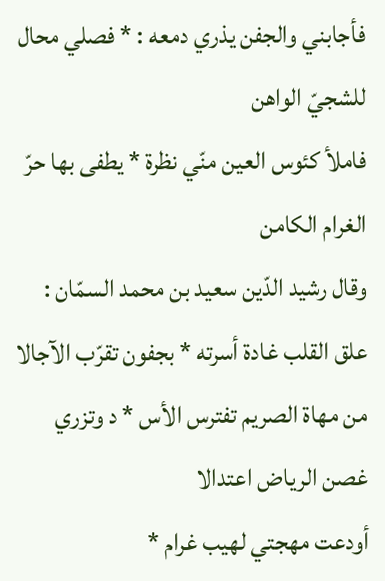فأجابني والجفن يذري دمعه : * فصلي محال للشجيّ الواهن
فاملأ كئوس العين منّي نظرة * يطفى بها حرّ الغرام الكامن
وقال رشيد الدّين سعيد بن محمد السمّان :
علق القلب غادة أسرته * بجفون تقرّب الآجالا
من مهاة الصريم تفترس الأس * د وتزري غصن الرياض اعتدالا
أودعت مهجتي لهيب غرام *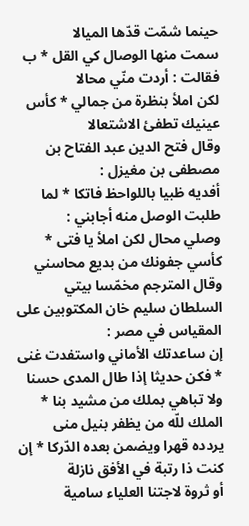حينما شمّت قدّها الميالا
سمت منها الوصال كي القل * ب فقالت : أردت منّي محالا
لكن املأ بنظرة من جمالي * كأس عينيك تطفئ الاشتعالا
وقال فتح الدين عبد الفتاح بن مصطفى بن مغيزل :
أفديه ظبيا باللواحظ فاتكا * لما طلبت الوصل منه أجابني :
وصلي محال لكن املأ يا فتى * كأسي جفونك من بديع محاسني
وقال المترجم مخمّسا بيتي السلطان سليم خان المكتوبين على المقياس في مصر :
إن ساعدتك الأماني واستفدت غنى * فكن حديثا إذا طال المدى حسنا
ولا تباهي بملك من مشيد بنا * الملك للّه من يظفر بنيل منى
يردده قهرا ويضمن بعده الدّركا * إن كنت ذا رتبة في الأفق نازلة
أو ثروة لاجتنا العلياء سامية